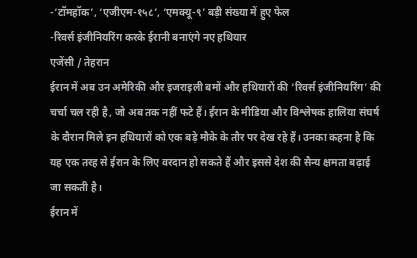-‘टॉमहॉक’, ‘एजीएम-१५८’, ‘एमक्यू-९’ बड़ी संख्या में हुए फेल
-रिवर्स इंजीनियरिंग करके ईरानी बनाएंगे नए हथियार
एजेंसी / तेहरान
ईरान में अब उन अमेरिकी और इजराइली बमों और हथियारों की ‘रिवर्स इंजीनियरिंग’ की चर्चा चल रही है, जो अब तक नहीं फटे हैं। ईरान के मीडिया और विश्लेषक हालिया संघर्ष के दौरान मिले इन हथियारों को एक बड़े मौके के तौर पर देख रहे हैं। उनका कहना है कि यह एक तरह से ईरान के लिए वरदान हो सकते हैं और इससे देश की सैन्य क्षमता बढ़ाई जा सकती है।
ईरान में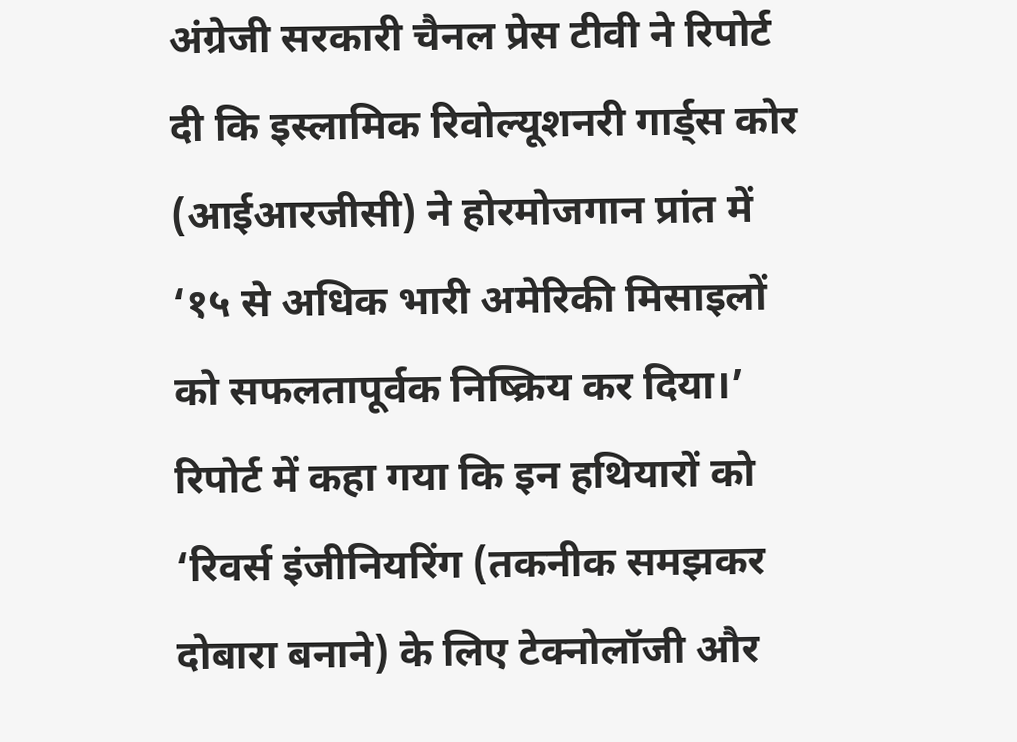अंग्रेजी सरकारी चैनल प्रेस टीवी ने रिपोर्ट दी कि इस्लामिक रिवोल्यूशनरी गार्ड्स कोर (आईआरजीसी) ने होरमोजगान प्रांत में ‘१५ से अधिक भारी अमेरिकी मिसाइलों को सफलतापूर्वक निष्क्रिय कर दिया।’ रिपोर्ट में कहा गया कि इन हथियारों को ‘रिवर्स इंजीनियरिंग (तकनीक समझकर दोबारा बनाने) के लिए टेक्नोलॉजी और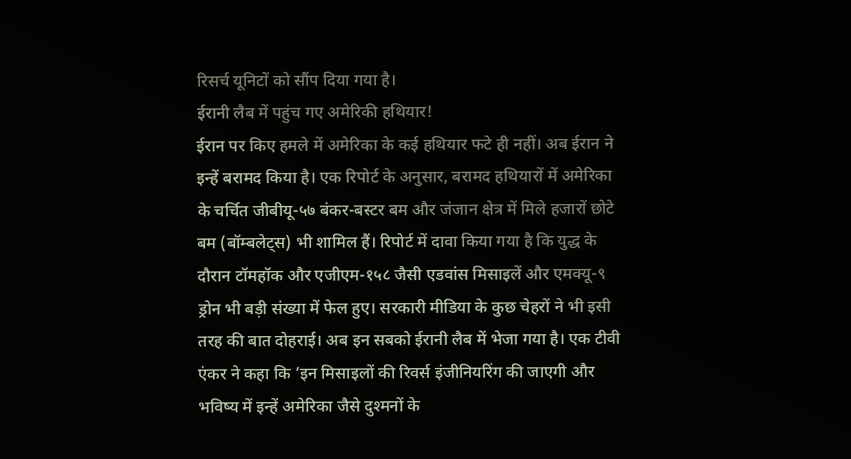रिसर्च यूनिटों को सौंप दिया गया है।
ईरानी लैब में पहुंच गए अमेरिकी हथियार!
ईरान पर किए हमले में अमेरिका के कई हथियार फटे ही नहीं। अब ईरान ने इन्हें बरामद किया है। एक रिपोर्ट के अनुसार, बरामद हथियारों में अमेरिका के चर्चित जीबीयू-५७ बंकर-बस्टर बम और जंजान क्षेत्र में मिले हजारों छोटे बम (बॉम्बलेट्स) भी शामिल हैं। रिपोर्ट में दावा किया गया है कि युद्ध के दौरान टॉमहॉक और एजीएम-१५८ जैसी एडवांस मिसाइलें और एमक्यू-९ ड्रोन भी बड़ी संख्या में फेल हुए। सरकारी मीडिया के कुछ चेहरों ने भी इसी तरह की बात दोहराई। अब इन सबको ईरानी लैब में भेजा गया है। एक टीवी एंकर ने कहा कि ‘इन मिसाइलों की रिवर्स इंजीनियरिंग की जाएगी और भविष्य में इन्हें अमेरिका जैसे दुश्मनों के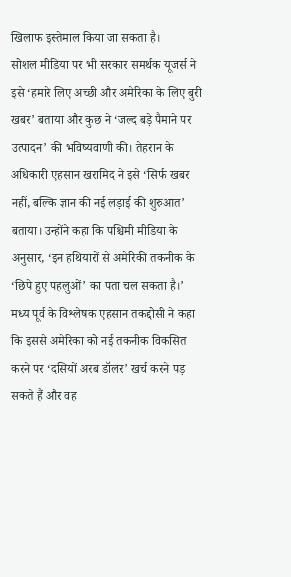खिलाफ इस्तेमाल किया जा सकता है।
सोशल मीडिया पर भी सरकार समर्थक यूजर्स ने इसे ‘हमारे लिए अच्छी और अमेरिका के लिए बुरी खबर’ बताया और कुछ ने ‘जल्द बड़े पैमाने पर उत्पादन’ की भविष्यवाणी की। तेहरान के अधिकारी एहसान खरामिद ने इसे ‘सिर्फ खबर नहीं, बल्कि ज्ञान की नई लड़ाई की शुरुआत’ बताया। उन्होंने कहा कि पश्चिमी मीडिया के अनुसार, ‘इन हथियारों से अमेरिकी तकनीक के ‘छिपे हुए पहलुओं’ का पता चल सकता है।’ मध्य पूर्व के विश्लेषक एहसान तकद्दोसी ने कहा कि इससे अमेरिका को नई तकनीक विकसित करने पर ‘दसियों अरब डॉलर’ खर्च करने पड़ सकते हैं और वह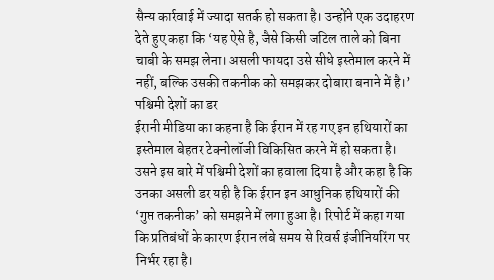सैन्य कार्रवाई में ज्यादा सतर्क हो सकता है। उन्होंने एक उदाहरण देते हुए कहा कि ‘यह ऐसे है, जैसे किसी जटिल ताले को बिना चाबी के समझ लेना। असली फायदा उसे सीधे इस्तेमाल करने में नहीं, बल्कि उसकी तकनीक को समझकर दोबारा बनाने में है।’
पश्चिमी देशों का डर
ईरानी मीडिया का कहना है कि ईरान में रह गए इन हथियारों का इस्तेमाल बेहतर टेक्नोलॉजी विकिसित करने में हो सकता है। उसने इस बारे में पश्चिमी देशों का हवाला दिया है और कहा है कि उनका असली डर यही है कि ईरान इन आधुनिक हथियारों की ‘गुप्त तकनीक’ को समझने में लगा हुआ है। रिपोर्ट में कहा गया कि प्रतिबंधों के कारण ईरान लंबे समय से रिवर्स इंजीनियरिंग पर निर्भर रहा है।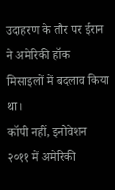उदाहरण के तौर पर ईरान ने अमेरिकी हॉक मिसाइलों में बदलाव किया था।
कॉपी नहीं, इनोवेशन
२०११ में अमेरिकी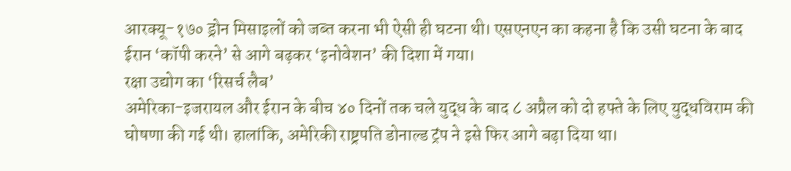आरक्यू-१७० ड्रोन मिसाइलों को जब्त करना भी ऐसी ही घटना थी। एसएनएन का कहना है कि उसी घटना के बाद ईरान ‘कॉपी करने’ से आगे बढ़कर ‘इनोवेशन’ की दिशा में गया।
रक्षा उद्योग का ‘रिसर्च लैब’
अमेरिका-इजरायल और ईरान के बीच ४० दिनों तक चले युद्ध के बाद ८ अप्रैल को दो हफ्ते के लिए युद्धविराम की घोषणा की गई थी। हालांकि, अमेरिकी राष्ट्रपति डोनाल्ड ट्रंप ने इसे फिर आगे बढ़ा दिया था।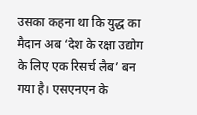उसका कहना था कि युद्ध का मैदान अब ‘देश के रक्षा उद्योग के लिए एक रिसर्च लैब’ बन गया है। एसएनएन के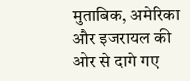मुताबिक, अमेरिका और इजरायल की ओर से दागे गए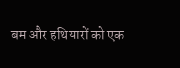बम और हथियारों को एक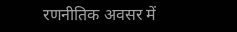रणनीतिक अवसर में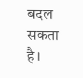बदल सकता है।